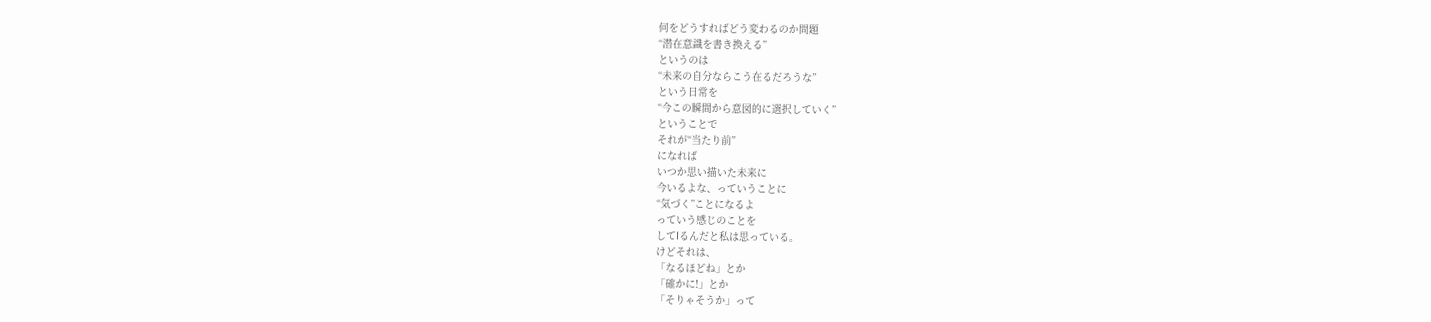何をどうすればどう変わるのか問題
“潜在意識を書き換える”
というのは
“未来の自分ならこう在るだろうな”
という日常を
“今この瞬間から意図的に選択していく”
ということで
それが“当たり前”
になれば
いつか思い描いた未来に
今いるよな、っていうことに
“気づく”ことになるよ
っていう感じのことを
してIるんだと私は思っている。
けどそれは、
「なるほどね」とか
「確かに!」とか
「そりゃそうか」って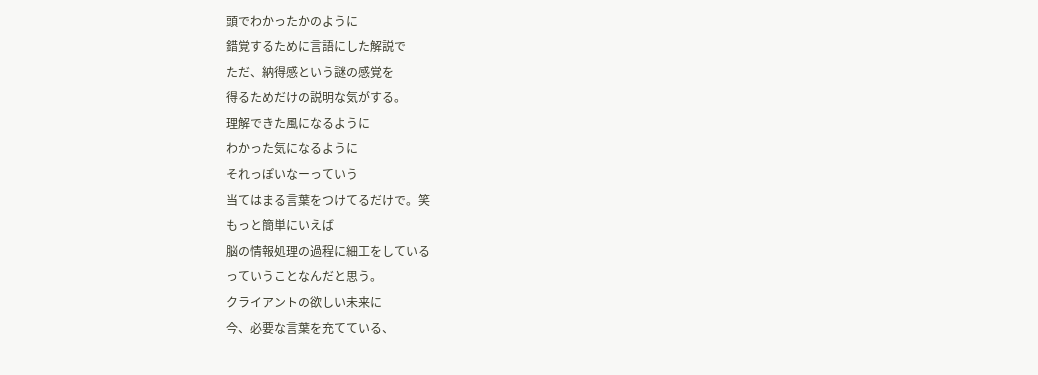頭でわかったかのように
錯覚するために言語にした解説で
ただ、納得感という謎の感覚を
得るためだけの説明な気がする。
理解できた風になるように
わかった気になるように
それっぽいなーっていう
当てはまる言葉をつけてるだけで。笑
もっと簡単にいえば
脳の情報処理の過程に細工をしている
っていうことなんだと思う。
クライアントの欲しい未来に
今、必要な言葉を充てている、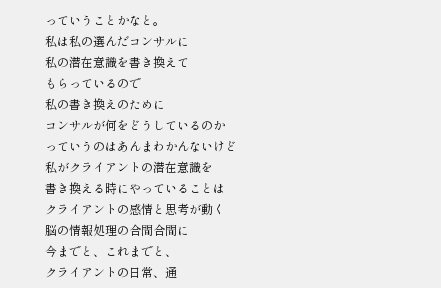っていうことかなと。
私は私の選んだコンサルに
私の潜在意識を書き換えて
もらっているので
私の書き換えのために
コンサルが何をどうしているのか
っていうのはあんまわかんないけど
私がクライアントの潜在意識を
書き換える時にやっていることは
クライアントの感情と思考が動く
脳の情報処理の合間合間に
今までと、これまでと、
クライアントの日常、通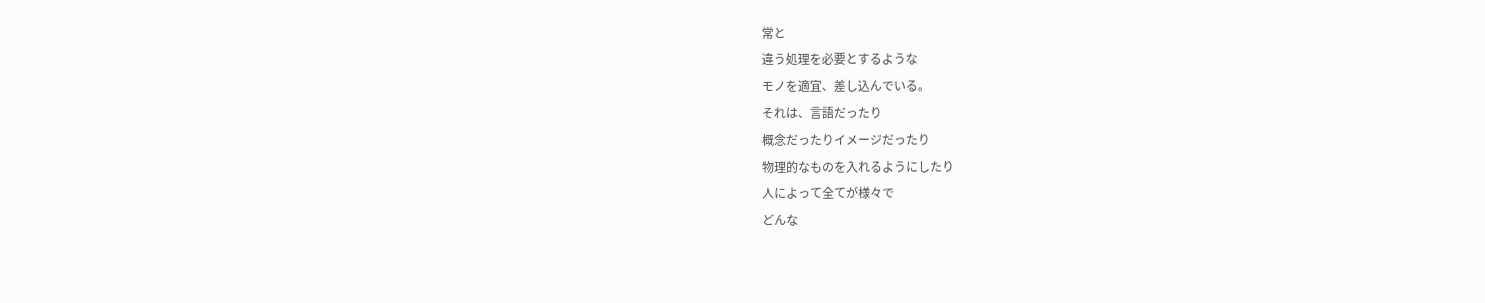常と
違う処理を必要とするような
モノを適宜、差し込んでいる。
それは、言語だったり
概念だったりイメージだったり
物理的なものを入れるようにしたり
人によって全てが様々で
どんな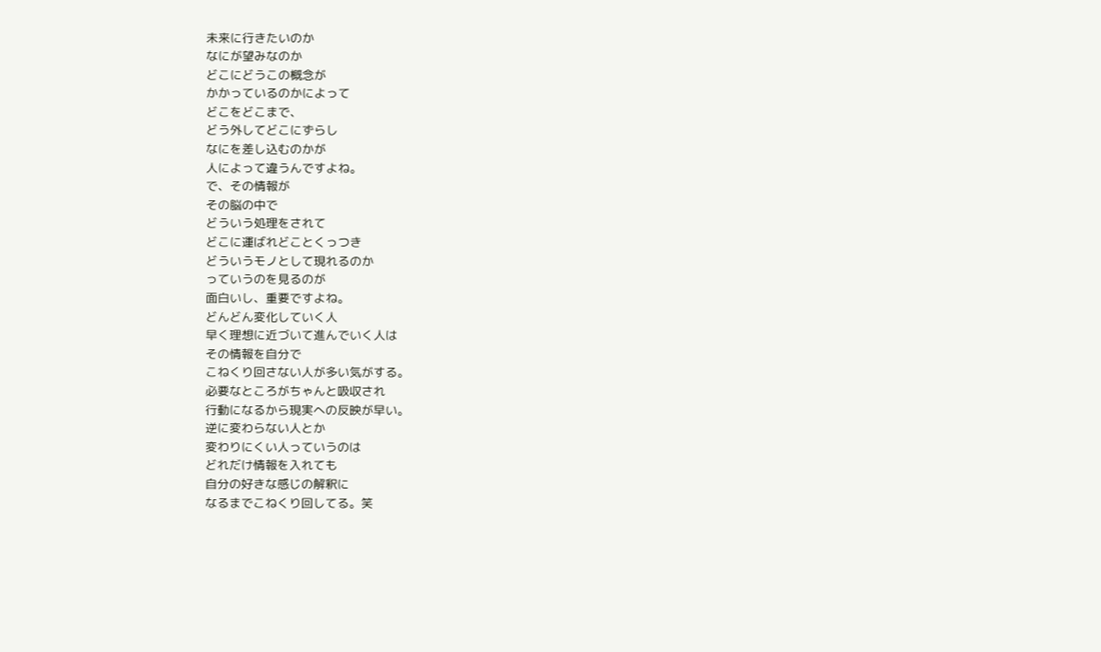未来に行きたいのか
なにが望みなのか
どこにどうこの概念が
かかっているのかによって
どこをどこまで、
どう外してどこにずらし
なにを差し込むのかが
人によって違うんですよね。
で、その情報が
その脳の中で
どういう処理をされて
どこに運ばれどことくっつき
どういうモノとして現れるのか
っていうのを見るのが
面白いし、重要ですよね。
どんどん変化していく人
早く理想に近づいて進んでいく人は
その情報を自分で
こねくり回さない人が多い気がする。
必要なところがちゃんと吸収され
行動になるから現実への反映が早い。
逆に変わらない人とか
変わりにくい人っていうのは
どれだけ情報を入れても
自分の好きな感じの解釈に
なるまでこねくり回してる。笑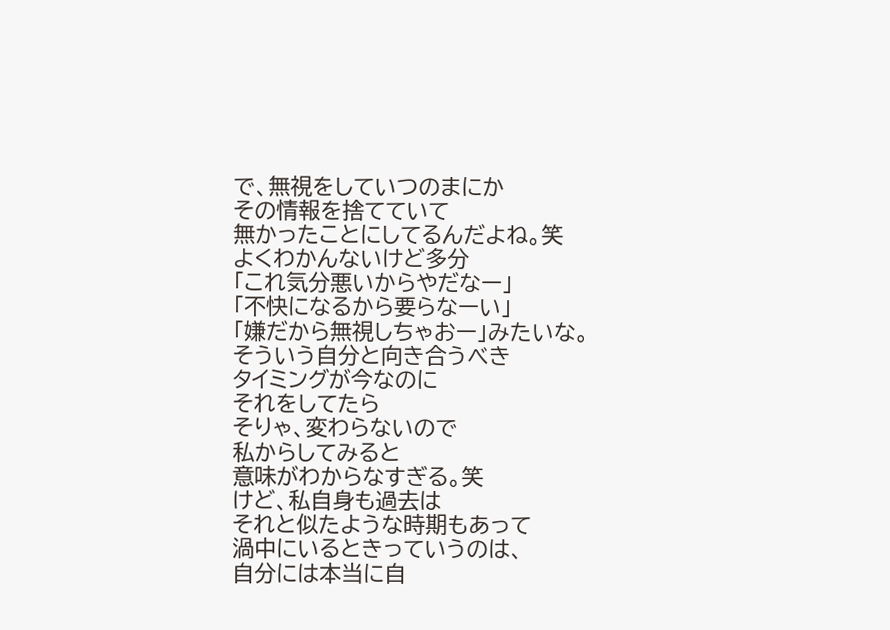で、無視をしていつのまにか
その情報を捨てていて
無かったことにしてるんだよね。笑
よくわかんないけど多分
「これ気分悪いからやだなー」
「不快になるから要らなーい」
「嫌だから無視しちゃおー」みたいな。
そういう自分と向き合うべき
タイミングが今なのに
それをしてたら
そりゃ、変わらないので
私からしてみると
意味がわからなすぎる。笑
けど、私自身も過去は
それと似たような時期もあって
渦中にいるときっていうのは、
自分には本当に自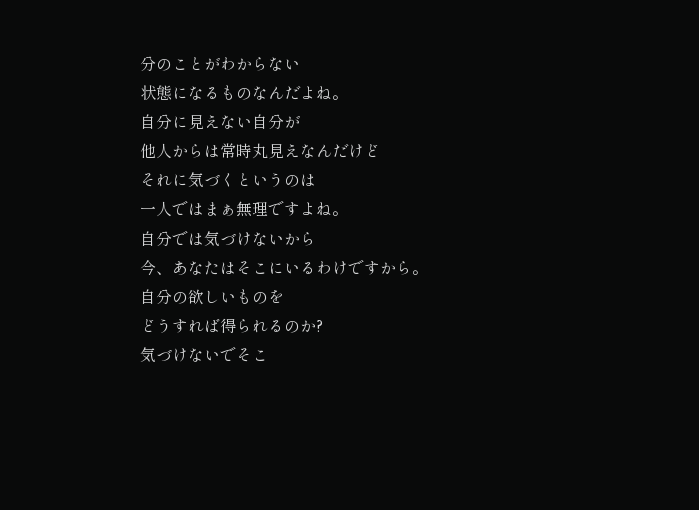分のことがわからない
状態になるものなんだよね。
自分に見えない自分が
他人からは常時丸見えなんだけど
それに気づくというのは
一人ではまぁ無理ですよね。
自分では気づけないから
今、あなたはそこにいるわけですから。
自分の欲しいものを
どうすれば得られるのか?
気づけないでそこ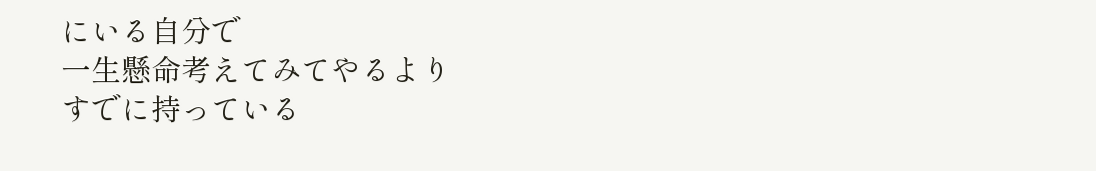にいる自分で
一生懸命考えてみてやるより
すでに持っている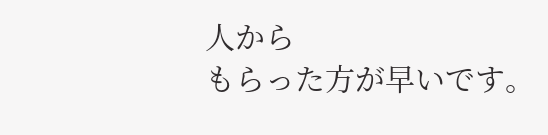人から
もらった方が早いです。